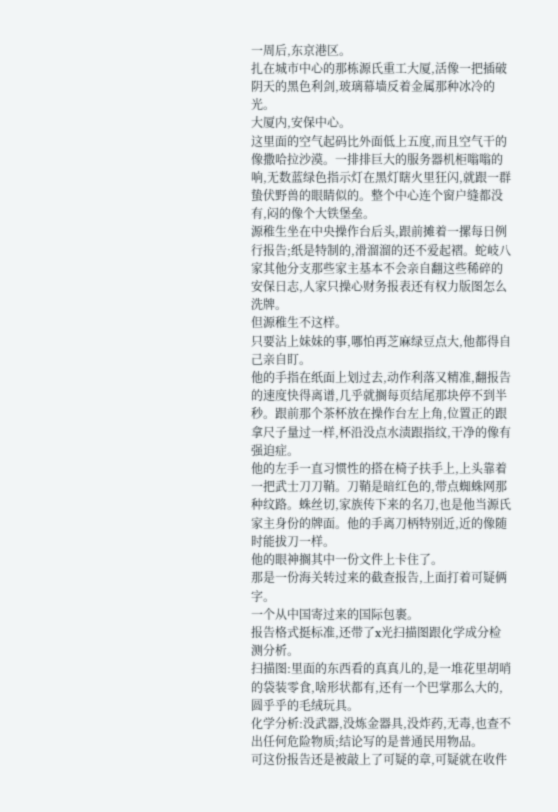一周后,东京港区。
扎在城市中心的那栋源氏重工大厦,活像一把插破阴天的黑色利剑,玻璃幕墙反着金属那种冰冷的光。
大厦内,安保中心。
这里面的空气起码比外面低上五度,而且空气干的像撒哈拉沙漠。一排排巨大的服务器机柜嗡嗡的响,无数蓝绿色指示灯在黑灯瞎火里狂闪,就跟一群蛰伏野兽的眼睛似的。整个中心连个窗户缝都没有,闷的像个大铁堡垒。
源稚生坐在中央操作台后头,跟前摊着一摞每日例行报告;纸是特制的,滑溜溜的还不爱起褶。蛇岐八家其他分支那些家主基本不会亲自翻这些稀碎的安保日志,人家只操心财务报表还有权力版图怎么洗牌。
但源稚生不这样。
只要沾上妹妹的事,哪怕再芝麻绿豆点大,他都得自己亲自盯。
他的手指在纸面上划过去,动作利落又精准,翻报告的速度快得离谱,几乎就搁每页结尾那块停不到半秒。跟前那个茶杯放在操作台左上角,位置正的跟拿尺子量过一样,杯沿没点水渍跟指纹,干净的像有强迫症。
他的左手一直习惯性的搭在椅子扶手上,上头靠着一把武士刀刀鞘。刀鞘是暗红色的,带点蜘蛛网那种纹路。蛛丝切,家族传下来的名刀,也是他当源氏家主身份的牌面。他的手离刀柄特别近,近的像随时能拔刀一样。
他的眼神搁其中一份文件上卡住了。
那是一份海关转过来的截查报告,上面打着可疑俩字。
一个从中国寄过来的国际包裹。
报告格式挺标准,还带了x光扫描图跟化学成分检测分析。
扫描图:里面的东西看的真真儿的,是一堆花里胡哨的袋装零食,啥形状都有,还有一个巴掌那么大的,圆乎乎的毛绒玩具。
化学分析:没武器,没炼金器具,没炸药,无毒,也查不出任何危险物质;结论写的是普通民用物品。
可这份报告还是被敲上了可疑的章,可疑就在收件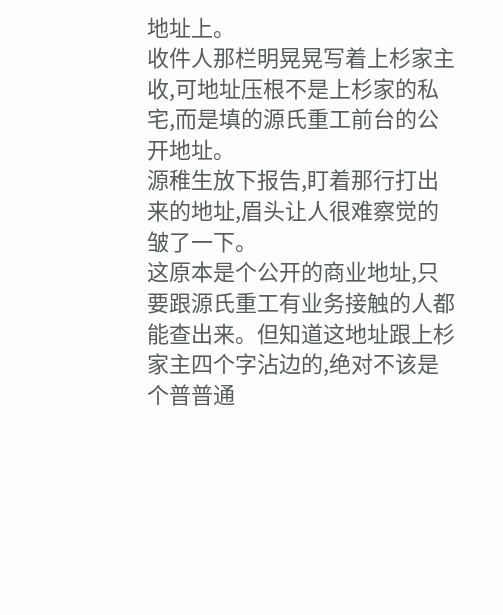地址上。
收件人那栏明晃晃写着上杉家主收,可地址压根不是上杉家的私宅,而是填的源氏重工前台的公开地址。
源稚生放下报告,盯着那行打出来的地址,眉头让人很难察觉的皱了一下。
这原本是个公开的商业地址,只要跟源氏重工有业务接触的人都能查出来。但知道这地址跟上杉家主四个字沾边的,绝对不该是个普普通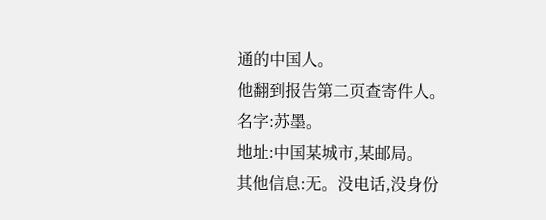通的中国人。
他翻到报告第二页查寄件人。
名字:苏墨。
地址:中国某城市,某邮局。
其他信息:无。没电话,没身份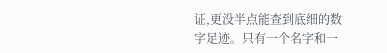证,更没半点能查到底细的数字足迹。只有一个名字和一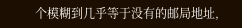个模糊到几乎等于没有的邮局地址,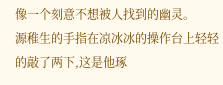像一个刻意不想被人找到的幽灵。
源稚生的手指在凉冰冰的操作台上轻轻的敲了两下,这是他琢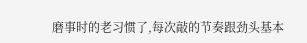磨事时的老习惯了,每次敲的节奏跟劲头基本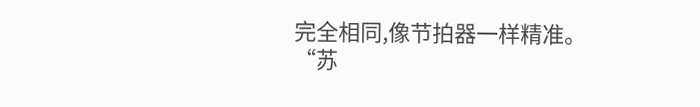完全相同,像节拍器一样精准。
“苏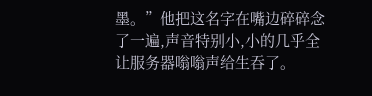墨。”他把这名字在嘴边碎碎念了一遍,声音特别小,小的几乎全让服务器嗡嗡声给生吞了。